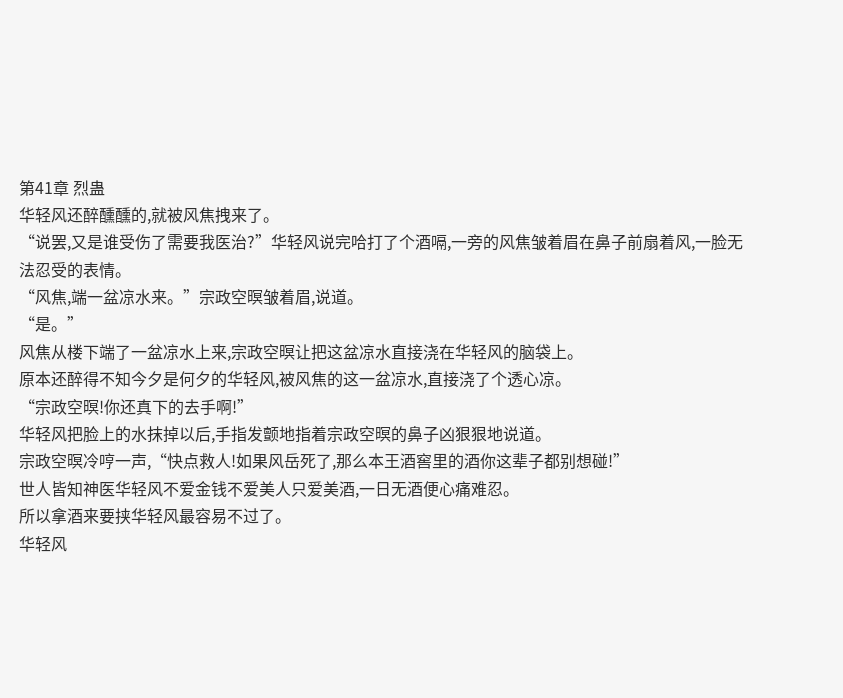第41章 烈蛊
华轻风还醉醺醺的,就被风焦拽来了。
“说罢,又是谁受伤了需要我医治?”华轻风说完哈打了个酒嗝,一旁的风焦皱着眉在鼻子前扇着风,一脸无法忍受的表情。
“风焦,端一盆凉水来。”宗政空暝皱着眉,说道。
“是。”
风焦从楼下端了一盆凉水上来,宗政空暝让把这盆凉水直接浇在华轻风的脑袋上。
原本还醉得不知今夕是何夕的华轻风,被风焦的这一盆凉水,直接浇了个透心凉。
“宗政空暝!你还真下的去手啊!”
华轻风把脸上的水抹掉以后,手指发颤地指着宗政空暝的鼻子凶狠狠地说道。
宗政空暝冷哼一声,“快点救人!如果风岳死了,那么本王酒窖里的酒你这辈子都别想碰!”
世人皆知神医华轻风不爱金钱不爱美人只爱美酒,一日无酒便心痛难忍。
所以拿酒来要挟华轻风最容易不过了。
华轻风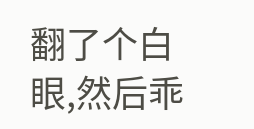翻了个白眼,然后乖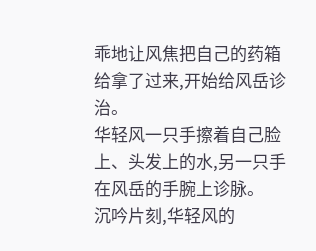乖地让风焦把自己的药箱给拿了过来,开始给风岳诊治。
华轻风一只手擦着自己脸上、头发上的水,另一只手在风岳的手腕上诊脉。
沉吟片刻,华轻风的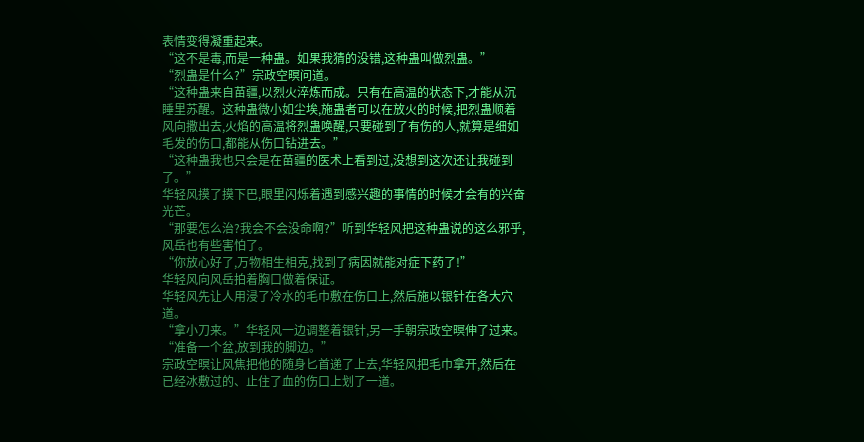表情变得凝重起来。
“这不是毒,而是一种蛊。如果我猜的没错,这种蛊叫做烈蛊。”
“烈蛊是什么?”宗政空暝问道。
“这种蛊来自苗疆,以烈火淬炼而成。只有在高温的状态下,才能从沉睡里苏醒。这种蛊微小如尘埃,施蛊者可以在放火的时候,把烈蛊顺着风向撒出去,火焰的高温将烈蛊唤醒,只要碰到了有伤的人,就算是细如毛发的伤口,都能从伤口钻进去。”
“这种蛊我也只会是在苗疆的医术上看到过,没想到这次还让我碰到了。”
华轻风摸了摸下巴,眼里闪烁着遇到感兴趣的事情的时候才会有的兴奋光芒。
“那要怎么治?我会不会没命啊?”听到华轻风把这种蛊说的这么邪乎,风岳也有些害怕了。
“你放心好了,万物相生相克,找到了病因就能对症下药了!”
华轻风向风岳拍着胸口做着保证。
华轻风先让人用浸了冷水的毛巾敷在伤口上,然后施以银针在各大穴道。
“拿小刀来。”华轻风一边调整着银针,另一手朝宗政空暝伸了过来。
“准备一个盆,放到我的脚边。”
宗政空暝让风焦把他的随身匕首递了上去,华轻风把毛巾拿开,然后在已经冰敷过的、止住了血的伤口上划了一道。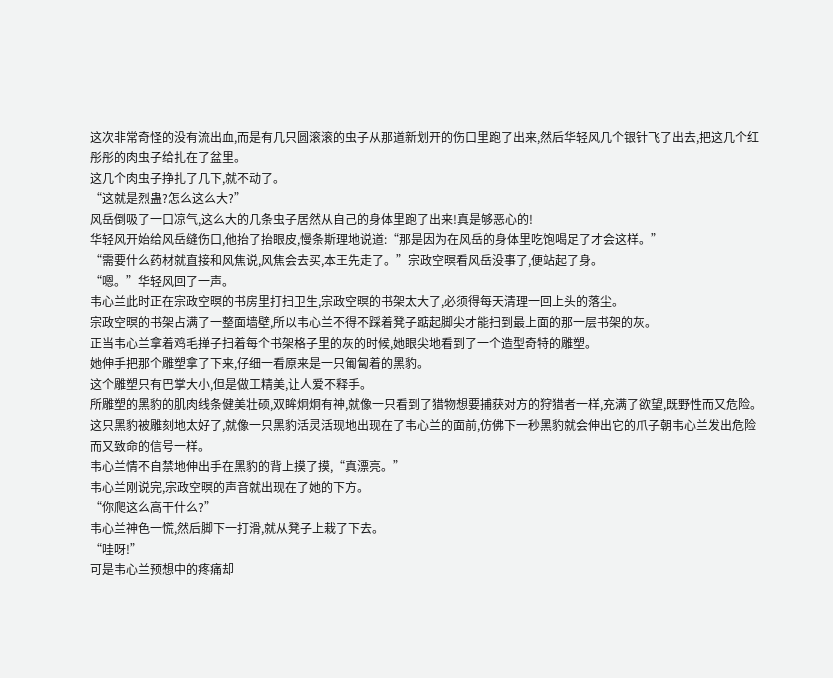这次非常奇怪的没有流出血,而是有几只圆滚滚的虫子从那道新划开的伤口里跑了出来,然后华轻风几个银针飞了出去,把这几个红彤彤的肉虫子给扎在了盆里。
这几个肉虫子挣扎了几下,就不动了。
“这就是烈蛊?怎么这么大?”
风岳倒吸了一口凉气,这么大的几条虫子居然从自己的身体里跑了出来!真是够恶心的!
华轻风开始给风岳缝伤口,他抬了抬眼皮,慢条斯理地说道:“那是因为在风岳的身体里吃饱喝足了才会这样。”
“需要什么药材就直接和风焦说,风焦会去买,本王先走了。”宗政空暝看风岳没事了,便站起了身。
“嗯。”华轻风回了一声。
韦心兰此时正在宗政空暝的书房里打扫卫生,宗政空暝的书架太大了,必须得每天清理一回上头的落尘。
宗政空暝的书架占满了一整面墙壁,所以韦心兰不得不踩着凳子踮起脚尖才能扫到最上面的那一层书架的灰。
正当韦心兰拿着鸡毛掸子扫着每个书架格子里的灰的时候,她眼尖地看到了一个造型奇特的雕塑。
她伸手把那个雕塑拿了下来,仔细一看原来是一只匍匐着的黑豹。
这个雕塑只有巴掌大小,但是做工精美,让人爱不释手。
所雕塑的黑豹的肌肉线条健美壮硕,双眸炯炯有神,就像一只看到了猎物想要捕获对方的狩猎者一样,充满了欲望,既野性而又危险。
这只黑豹被雕刻地太好了,就像一只黑豹活灵活现地出现在了韦心兰的面前,仿佛下一秒黑豹就会伸出它的爪子朝韦心兰发出危险而又致命的信号一样。
韦心兰情不自禁地伸出手在黑豹的背上摸了摸,“真漂亮。”
韦心兰刚说完,宗政空暝的声音就出现在了她的下方。
“你爬这么高干什么?”
韦心兰神色一慌,然后脚下一打滑,就从凳子上栽了下去。
“哇呀!”
可是韦心兰预想中的疼痛却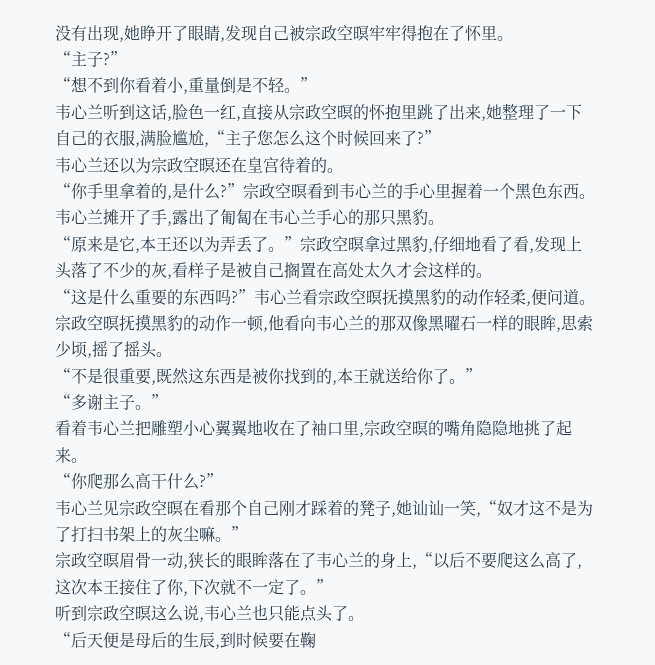没有出现,她睁开了眼睛,发现自己被宗政空暝牢牢得抱在了怀里。
“主子?”
“想不到你看着小,重量倒是不轻。”
韦心兰听到这话,脸色一红,直接从宗政空暝的怀抱里跳了出来,她整理了一下自己的衣服,满脸尴尬,“主子您怎么这个时候回来了?”
韦心兰还以为宗政空暝还在皇宫待着的。
“你手里拿着的,是什么?”宗政空暝看到韦心兰的手心里握着一个黑色东西。
韦心兰摊开了手,露出了匍匐在韦心兰手心的那只黑豹。
“原来是它,本王还以为弄丢了。”宗政空暝拿过黑豹,仔细地看了看,发现上头落了不少的灰,看样子是被自己搁置在高处太久才会这样的。
“这是什么重要的东西吗?”韦心兰看宗政空暝抚摸黑豹的动作轻柔,便问道。
宗政空暝抚摸黑豹的动作一顿,他看向韦心兰的那双像黑曜石一样的眼眸,思索少顷,摇了摇头。
“不是很重要,既然这东西是被你找到的,本王就送给你了。”
“多谢主子。”
看着韦心兰把雕塑小心翼翼地收在了袖口里,宗政空暝的嘴角隐隐地挑了起来。
“你爬那么高干什么?”
韦心兰见宗政空暝在看那个自己刚才踩着的凳子,她讪讪一笑,“奴才这不是为了打扫书架上的灰尘嘛。”
宗政空暝眉骨一动,狭长的眼眸落在了韦心兰的身上,“以后不要爬这么高了,这次本王接住了你,下次就不一定了。”
听到宗政空暝这么说,韦心兰也只能点头了。
“后天便是母后的生辰,到时候要在鞠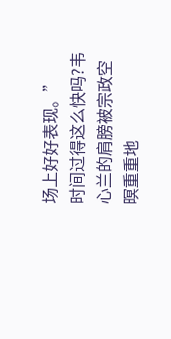场上好好表现。”
时间过得这么快吗?韦心兰的肩膀被宗政空暝重重地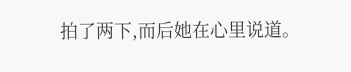拍了两下,而后她在心里说道。